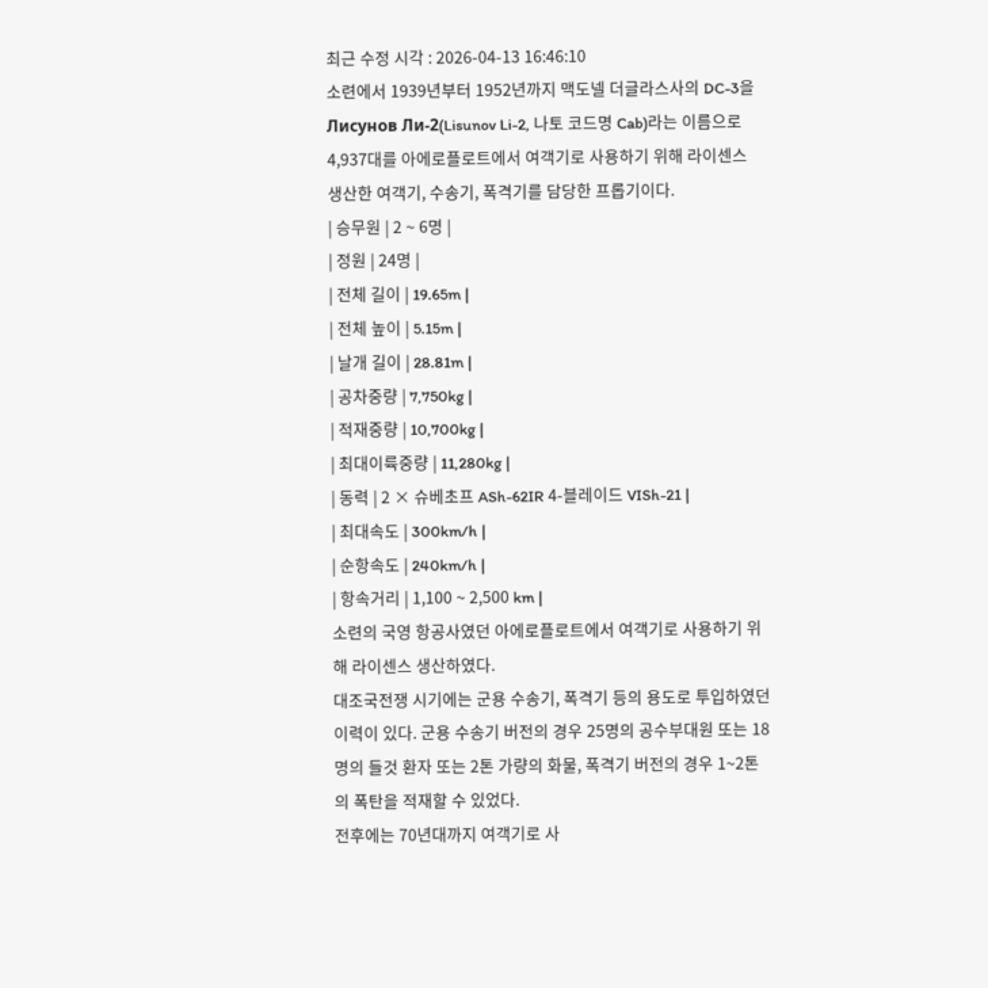최근 수정 시각 : 2026-04-13 16:46:10
소련에서 1939년부터 1952년까지 맥도넬 더글라스사의 DC-3을 Лисунов Ли-2(Lisunov Li-2, 나토 코드명 Cab)라는 이름으로 4,937대를 아에로플로트에서 여객기로 사용하기 위해 라이센스 생산한 여객기, 수송기, 폭격기를 담당한 프롭기이다.
| 승무원 | 2 ~ 6명 |
| 정원 | 24명 |
| 전체 길이 | 19.65m |
| 전체 높이 | 5.15m |
| 날개 길이 | 28.81m |
| 공차중량 | 7,750kg |
| 적재중량 | 10,700kg |
| 최대이륙중량 | 11,280kg |
| 동력 | 2 × 슈베초프 ASh-62IR 4-블레이드 VISh-21 |
| 최대속도 | 300km/h |
| 순항속도 | 240km/h |
| 항속거리 | 1,100 ~ 2,500 km |
소련의 국영 항공사였던 아에로플로트에서 여객기로 사용하기 위해 라이센스 생산하였다.
대조국전쟁 시기에는 군용 수송기, 폭격기 등의 용도로 투입하였던 이력이 있다. 군용 수송기 버전의 경우 25명의 공수부대원 또는 18명의 들것 환자 또는 2톤 가량의 화물, 폭격기 버전의 경우 1~2톤의 폭탄을 적재할 수 있었다.
전후에는 70년대까지 여객기로 사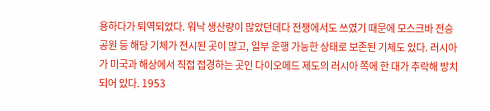용하다가 퇴역되었다. 워낙 생산량이 많았던데다 전쟁에서도 쓰였기 때문에 모스크바 전승 공원 등 해당 기체가 전시된 곳이 많고, 일부 운행 가능한 상태로 보존된 기체도 있다. 러시아가 미국과 해상에서 직접 접경하는 곳인 다이오메드 제도의 러시아 쪽에 한 대가 추락해 방치되어 있다. 1953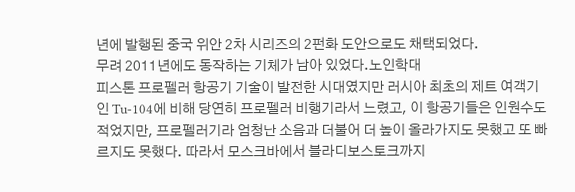년에 발행된 중국 위안 2차 시리즈의 2펀화 도안으로도 채택되었다.
무려 2011년에도 동작하는 기체가 남아 있었다.노인학대
피스톤 프로펠러 항공기 기술이 발전한 시대였지만 러시아 최초의 제트 여객기인 Tu-104에 비해 당연히 프로펠러 비행기라서 느렸고, 이 항공기들은 인원수도 적었지만, 프로펠러기라 엄청난 소음과 더불어 더 높이 올라가지도 못했고 또 빠르지도 못했다. 따라서 모스크바에서 블라디보스토크까지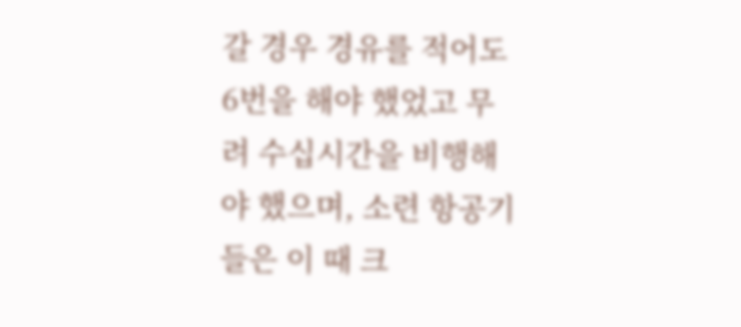갈 경우 경유를 적어도 6번을 해야 했었고 무려 수십시간을 비행해야 했으며, 소련 항공기들은 이 때 크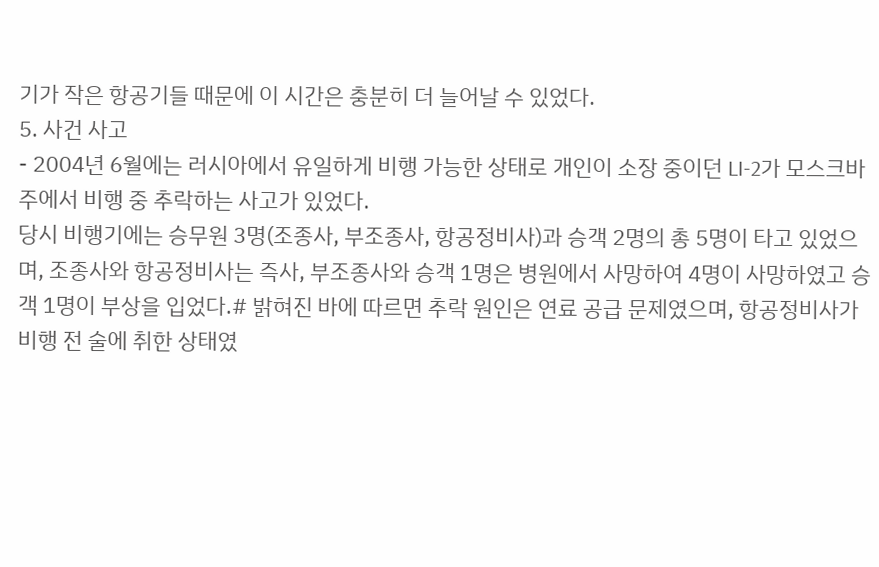기가 작은 항공기들 때문에 이 시간은 충분히 더 늘어날 수 있었다.
5. 사건 사고
- 2004년 6월에는 러시아에서 유일하게 비행 가능한 상태로 개인이 소장 중이던 LI-2가 모스크바주에서 비행 중 추락하는 사고가 있었다.
당시 비행기에는 승무원 3명(조종사, 부조종사, 항공정비사)과 승객 2명의 총 5명이 타고 있었으며, 조종사와 항공정비사는 즉사, 부조종사와 승객 1명은 병원에서 사망하여 4명이 사망하였고 승객 1명이 부상을 입었다.# 밝혀진 바에 따르면 추락 원인은 연료 공급 문제였으며, 항공정비사가 비행 전 술에 취한 상태였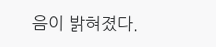음이 밝혀졌다.